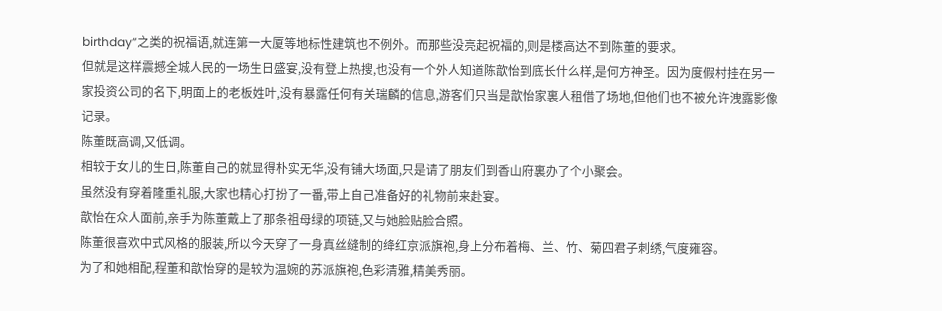birthday”之类的祝福语,就连第一大厦等地标性建筑也不例外。而那些没亮起祝福的,则是楼高达不到陈董的要求。
但就是这样震撼全城人民的一场生日盛宴,没有登上热搜,也没有一个外人知道陈歆怡到底长什么样,是何方神圣。因为度假村挂在另一家投资公司的名下,明面上的老板姓叶,没有暴露任何有关瑞麟的信息,游客们只当是歆怡家裏人租借了场地,但他们也不被允许洩露影像记录。
陈董既高调,又低调。
相较于女儿的生日,陈董自己的就显得朴实无华,没有铺大场面,只是请了朋友们到香山府裏办了个小聚会。
虽然没有穿着隆重礼服,大家也精心打扮了一番,带上自己准备好的礼物前来赴宴。
歆怡在众人面前,亲手为陈董戴上了那条祖母绿的项链,又与她脸贴脸合照。
陈董很喜欢中式风格的服装,所以今天穿了一身真丝缝制的绛红京派旗袍,身上分布着梅、兰、竹、菊四君子刺绣,气度雍容。
为了和她相配,程董和歆怡穿的是较为温婉的苏派旗袍,色彩清雅,精美秀丽。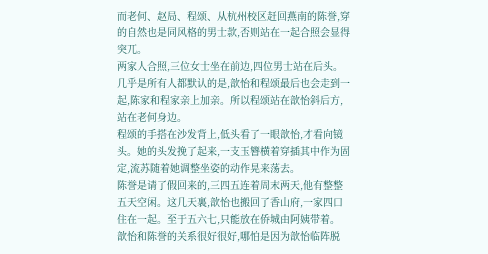而老何、赵局、程颂、从杭州校区赶回燕南的陈誉,穿的自然也是同风格的男士款,否则站在一起合照会显得突兀。
两家人合照,三位女士坐在前边,四位男士站在后头。
几乎是所有人都默认的是,歆怡和程颂最后也会走到一起,陈家和程家亲上加亲。所以程颂站在歆怡斜后方,站在老何身边。
程颂的手搭在沙发背上,低头看了一眼歆怡,才看向镜头。她的头发挽了起来,一支玉簪横着穿插其中作为固定,流苏随着她调整坐姿的动作晃来荡去。
陈誉是请了假回来的,三四五连着周末两天,他有整整五天空闲。这几天裏,歆怡也搬回了香山府,一家四口住在一起。至于五六七,只能放在侨城由阿姨带着。
歆怡和陈誉的关系很好很好,哪怕是因为歆怡临阵脱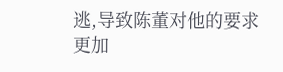逃,导致陈董对他的要求更加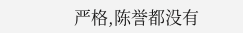严格,陈誉都没有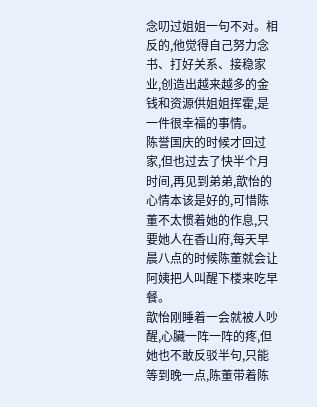念叨过姐姐一句不对。相反的,他觉得自己努力念书、打好关系、接稳家业,创造出越来越多的金钱和资源供姐姐挥霍,是一件很幸福的事情。
陈誉国庆的时候才回过家,但也过去了快半个月时间,再见到弟弟,歆怡的心情本该是好的,可惜陈董不太惯着她的作息,只要她人在香山府,每天早晨八点的时候陈董就会让阿姨把人叫醒下楼来吃早餐。
歆怡刚睡着一会就被人吵醒,心臟一阵一阵的疼,但她也不敢反驳半句,只能等到晚一点,陈董带着陈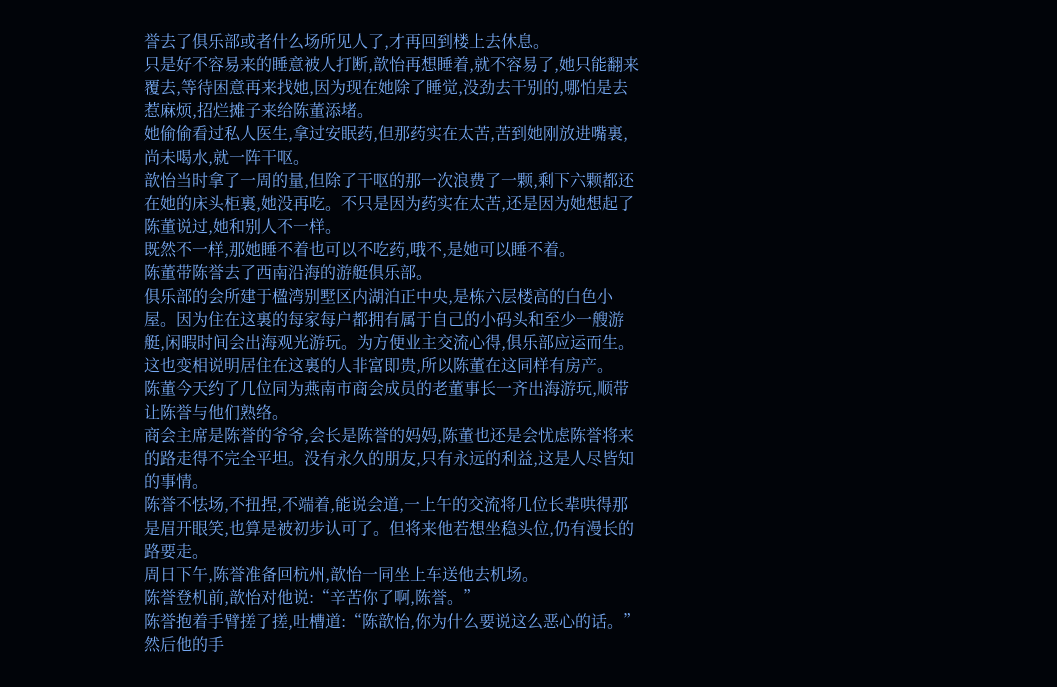誉去了俱乐部或者什么场所见人了,才再回到楼上去休息。
只是好不容易来的睡意被人打断,歆怡再想睡着,就不容易了,她只能翻来覆去,等待困意再来找她,因为现在她除了睡觉,没劲去干别的,哪怕是去惹麻烦,招烂摊子来给陈董添堵。
她偷偷看过私人医生,拿过安眠药,但那药实在太苦,苦到她刚放进嘴裏,尚未喝水,就一阵干呕。
歆怡当时拿了一周的量,但除了干呕的那一次浪费了一颗,剩下六颗都还在她的床头柜裏,她没再吃。不只是因为药实在太苦,还是因为她想起了陈董说过,她和别人不一样。
既然不一样,那她睡不着也可以不吃药,哦不,是她可以睡不着。
陈董带陈誉去了西南沿海的游艇俱乐部。
俱乐部的会所建于楹湾别墅区内湖泊正中央,是栋六层楼高的白色小屋。因为住在这裏的每家每户都拥有属于自己的小码头和至少一艘游艇,闲暇时间会出海观光游玩。为方便业主交流心得,俱乐部应运而生。
这也变相说明居住在这裏的人非富即贵,所以陈董在这同样有房产。
陈董今天约了几位同为燕南市商会成员的老董事长一齐出海游玩,顺带让陈誉与他们熟络。
商会主席是陈誉的爷爷,会长是陈誉的妈妈,陈董也还是会忧虑陈誉将来的路走得不完全平坦。没有永久的朋友,只有永远的利益,这是人尽皆知的事情。
陈誉不怯场,不扭捏,不端着,能说会道,一上午的交流将几位长辈哄得那是眉开眼笑,也算是被初步认可了。但将来他若想坐稳头位,仍有漫长的路要走。
周日下午,陈誉准备回杭州,歆怡一同坐上车送他去机场。
陈誉登机前,歆怡对他说:“辛苦你了啊,陈誉。”
陈誉抱着手臂搓了搓,吐槽道:“陈歆怡,你为什么要说这么恶心的话。”
然后他的手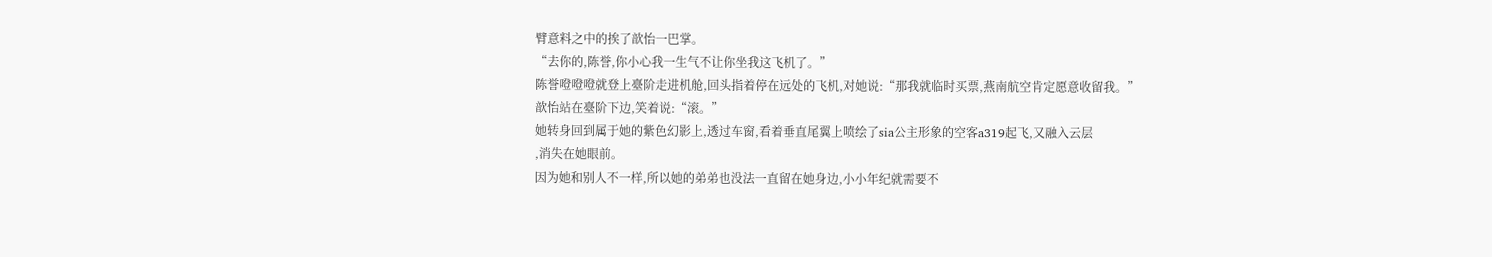臂意料之中的挨了歆怡一巴掌。
“去你的,陈誉,你小心我一生气不让你坐我这飞机了。”
陈誉噔噔噔就登上臺阶走进机舱,回头指着停在远处的飞机,对她说:“那我就临时买票,燕南航空肯定愿意收留我。”
歆怡站在臺阶下边,笑着说:“滚。”
她转身回到属于她的紫色幻影上,透过车窗,看着垂直尾翼上喷绘了sia公主形象的空客a319起飞,又融入云层
,消失在她眼前。
因为她和别人不一样,所以她的弟弟也没法一直留在她身边,小小年纪就需要不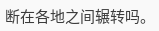断在各地之间辗转吗。